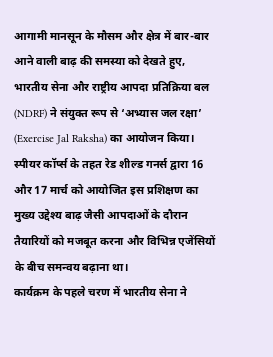आगामी मानसून के मौसम और क्षेत्र में बार-बार आने वाली बाढ़ की समस्या को देखते हुए, भारतीय सेना और राष्ट्रीय आपदा प्रतिक्रिया बल (NDRF) ने संयुक्त रूप से ‘अभ्यास जल रक्षा’ (Exercise Jal Raksha) का आयोजन किया। स्पीयर कॉर्प्स के तहत रेड शील्ड गनर्स द्वारा 16 और 17 मार्च को आयोजित इस प्रशिक्षण का मुख्य उद्देश्य बाढ़ जैसी आपदाओं के दौरान तैयारियों को मजबूत करना और विभिन्न एजेंसियों के बीच समन्वय बढ़ाना था।
कार्यक्रम के पहले चरण में भारतीय सेना ने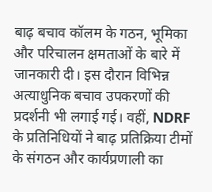बाढ़ बचाव कॉलम के गठन, भूमिका और परिचालन क्षमताओं के बारे में जानकारी दी। इस दौरान विभिन्न अत्याधुनिक बचाव उपकरणों की प्रदर्शनी भी लगाई गई। वहीं, NDRF के प्रतिनिधियों ने बाढ़ प्रतिक्रिया टीमों के संगठन और कार्यप्रणाली का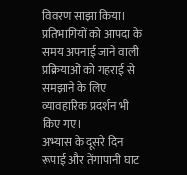विवरण साझा किया। प्रतिभागियों को आपदा के समय अपनाई जाने वाली प्रक्रियाओं को गहराई से समझाने के लिए व्यावहारिक प्रदर्शन भी किए गए।
अभ्यास के दूसरे दिन रूपाई और तेंगापानी घाट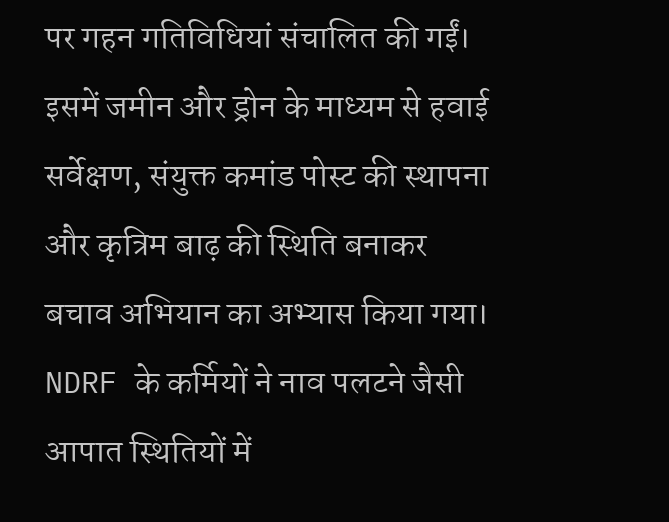पर गहन गतिविधियां संचालित की गईं। इसमें जमीन और ड्रोन के माध्यम से हवाई सर्वेक्षण, संयुक्त कमांड पोस्ट की स्थापना और कृत्रिम बाढ़ की स्थिति बनाकर बचाव अभियान का अभ्यास किया गया। NDRF के कर्मियों ने नाव पलटने जैसी आपात स्थितियों में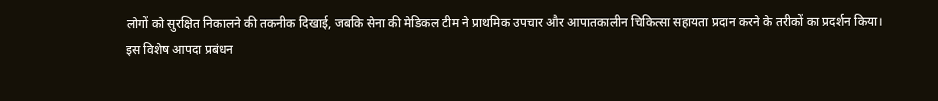लोगों को सुरक्षित निकालने की तकनीक दिखाई, जबकि सेना की मेडिकल टीम ने प्राथमिक उपचार और आपातकालीन चिकित्सा सहायता प्रदान करने के तरीकों का प्रदर्शन किया।
इस विशेष आपदा प्रबंधन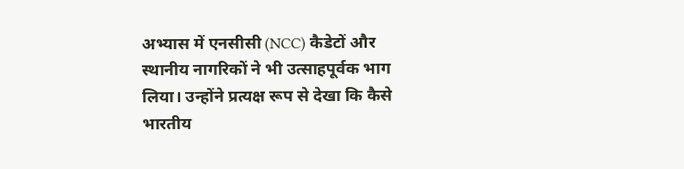अभ्यास में एनसीसी (NCC) कैडेटों और स्थानीय नागरिकों ने भी उत्साहपूर्वक भाग लिया। उन्होंने प्रत्यक्ष रूप से देखा कि कैसे भारतीय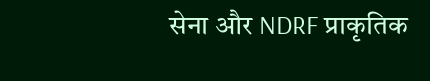सेना और NDRF प्राकृतिक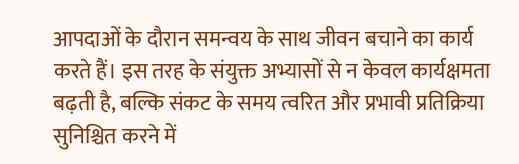आपदाओं के दौरान समन्वय के साथ जीवन बचाने का कार्य करते हैं। इस तरह के संयुक्त अभ्यासों से न केवल कार्यक्षमता बढ़ती है, बल्कि संकट के समय त्वरित और प्रभावी प्रतिक्रिया सुनिश्चित करने में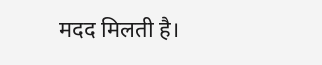मदद मिलती है।